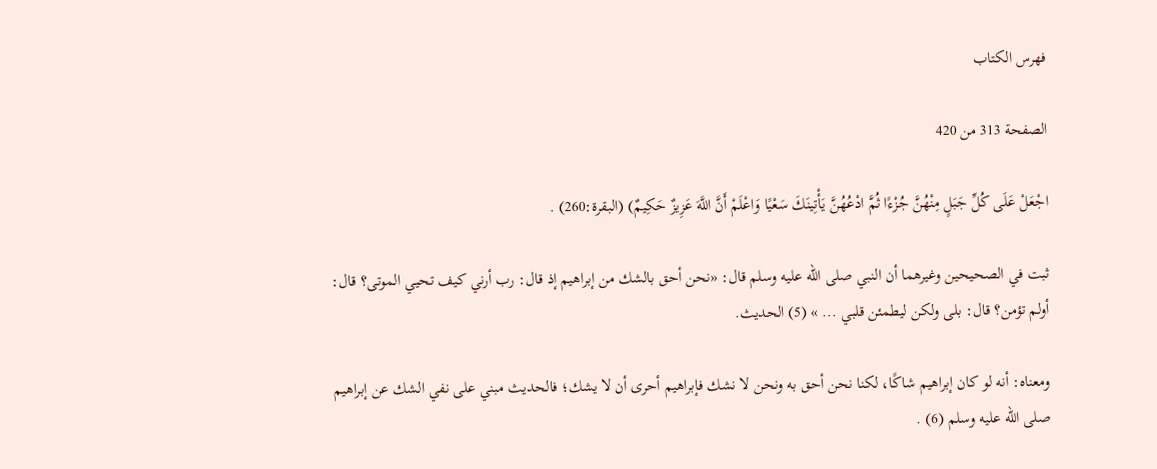فهرس الكتاب

الصفحة 313 من 420

اجْعَلْ عَلَى كُلِّ جَبَلٍ مِنْهُنَّ جُزْءًا ثُمَّ ادْعُهُنَّ يَأْتِينَكَ سَعْيًا وَاعْلَمْ أَنَّ اللَّهَ عَزِيزٌ حَكِيمٌ) (البقرة:260) .

ثبت في الصحيحين وغيرهما أن النبي صلى الله عليه وسلم قال: «نحن أحق بالشك من إبراهيم إذ قال: رب أرني كيف تحيي الموتى؟ قال: أولم تؤمن؟ قال: بلى ولكن ليطمئن قلبي ... » (5) الحديث.

ومعناه: أنه لو كان إبراهيم شاكًا، لكنا نحن أحق به ونحن لا نشك فإبراهيم أحرى أن لا يشك؛ فالحديث مبني على نفي الشك عن إبراهيم صلى الله عليه وسلم (6) .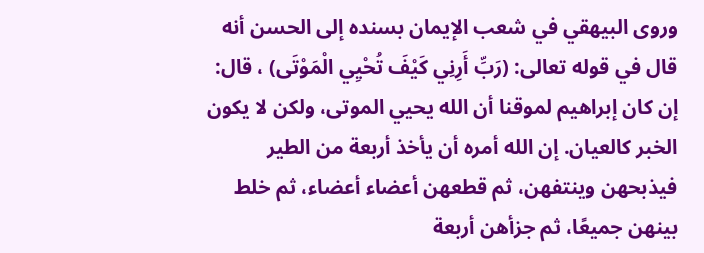وروى البيهقي في شعب الإيمان بسنده إلى الحسن أنه قال في قوله تعالى: (رَبِّ أَرِنِي كَيْفَ تُحْيِي الْمَوْتَى) ، قال: إن كان إبراهيم لموقنا أن الله يحيي الموتى، ولكن لا يكون الخبر كالعيان. إن الله أمره أن يأخذ أربعة من الطير فيذبحهن وينتفهن، ثم قطعهن أعضاء أعضاء، ثم خلط بينهن جميعًا، ثم جزأهن أربعة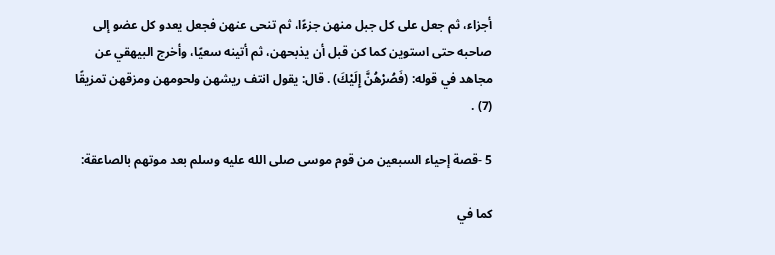أجزاء، ثم جعل على كل جبل منهن جزءًا، ثم تنحى عنهن فجعل يعدو كل عضو إلى صاحبه حتى استوين كما كن قبل أن يذبحهن، ثم أتينه سعيًا، وأخرج البيهقي عن مجاهد في قوله: (فَصُرْهُنَّ إِلَيْكَ) . قال: يقول انتف ريشهن ولحومهن ومزقهن تمزيقًا (7) .

5 -قصة إحياء السبعين من قوم موسى صلى الله عليه وسلم بعد موتهم بالصاعقة:

كما في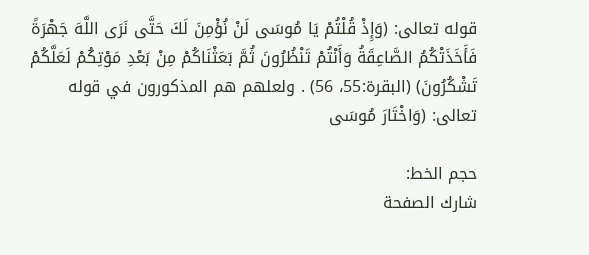قوله تعالى: (وَإِذْ قُلْتُمْ يَا مُوسَى لَنْ نُؤْمِنَ لَكَ حَتَّى نَرَى اللَّهَ جَهْرَةً فَأَخَذَتْكُمُ الصَّاعِقَةُ وَأَنْتُمْ تَنْظُرُونَ ثُمَّ بَعَثْنَاكُمْ مِنْ بَعْدِ مَوْتِكُمْ لَعَلَّكُمْ تَشْكُرُونَ) (البقرة:55، 56) . ولعلهم هم المذكورون في قوله تعالى: (وَاخْتَارَ مُوسَى

حجم الخط:
شارك الصفحة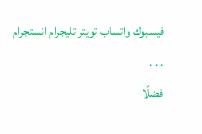فيسبوك واتساب تويتر تليجرام انستجرام
. . .
فضلًا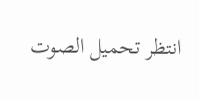انتظر تحميل الصوت